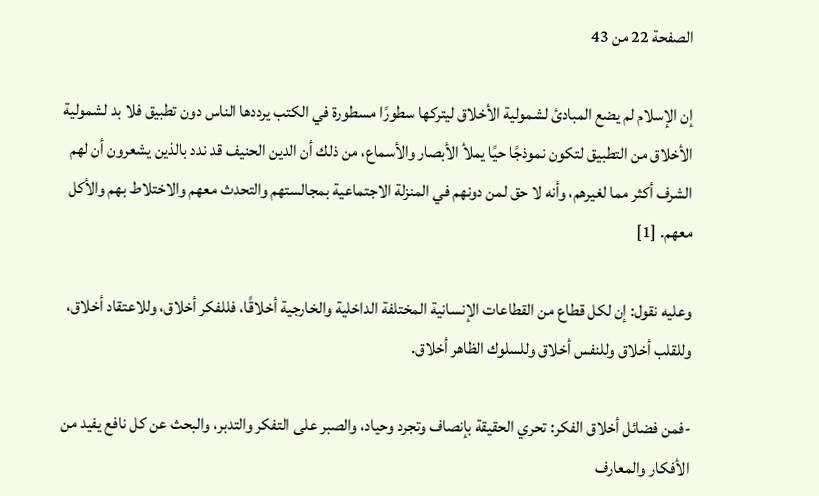الصفحة 22 من 43

إن الإسلام لم يضع المبادئ لشمولية الأخلاق ليتركها سطورًا مسطورة في الكتب يرددها الناس دون تطبيق فلا بد لشمولية الأخلاق من التطبيق لتكون نموذجًا حيًا يملأ الأبصار والأسماع، من ذلك أن الدين الحنيف قد ندد بالذين يشعرون أن لهم الشرف أكثر مما لغيرهم، وأنه لا حق لمن دونهم في المنزلة الاجتماعية بمجالستهم والتحدث معهم والاختلاط بهم والأكل معهم. [1]

وعليه نقول: إن لكل قطاع من القطاعات الإنسانية المختلفة الداخلية والخارجية أخلاقًا، فللفكر أخلاق، وللاعتقاد أخلاق، وللقلب أخلاق وللنفس أخلاق وللسلوك الظاهر أخلاق.

-فمن فضائل أخلاق الفكر: تحري الحقيقة بإنصاف وتجرد وحياد، والصبر على التفكر والتدبر، والبحث عن كل نافع يفيد من الأفكار والمعارف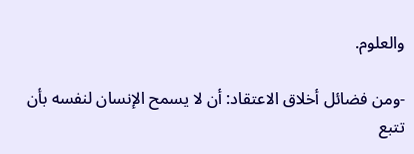والعلوم.

-ومن فضائل أخلاق الاعتقاد: أن لا يسمح الإنسان لنفسه بأن تتبع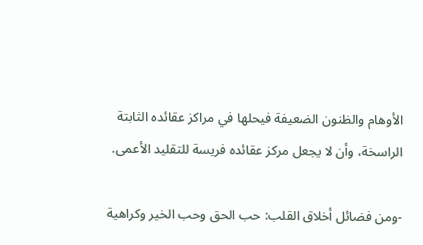الأوهام والظنون الضعيفة فيحلها في مراكز عقائده الثابتة الراسخة، وأن لا يجعل مركز عقائده فريسة للتقليد الأعمى.

-ومن فضائل أخلاق القلب: حب الحق وحب الخير وكراهية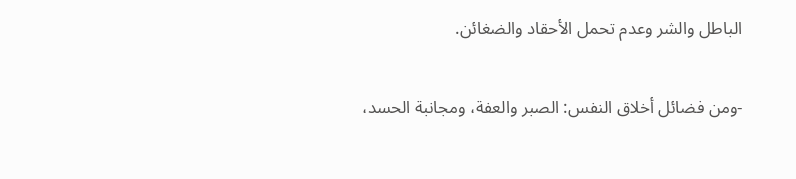الباطل والشر وعدم تحمل الأحقاد والضغائن.

-ومن فضائل أخلاق النفس: الصبر والعفة، ومجانبة الحسد،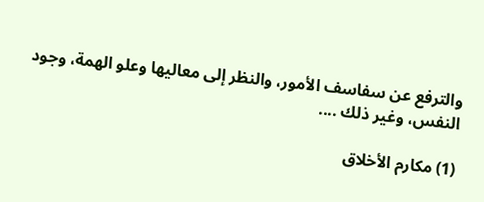والترفع عن سفاسف الأمور، والنظر إلى معاليها وعلو الهمة، وجود النفس، وغير ذلك ....

(1) مكارم الأخلاق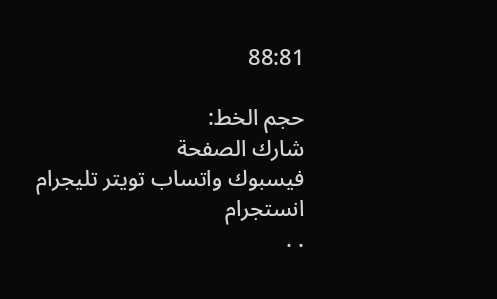88:81

حجم الخط:
شارك الصفحة
فيسبوك واتساب تويتر تليجرام انستجرام
. .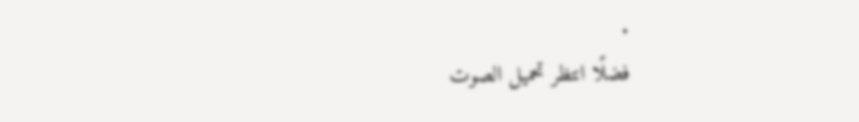.
فضلًا انتظر تحميل الصوت